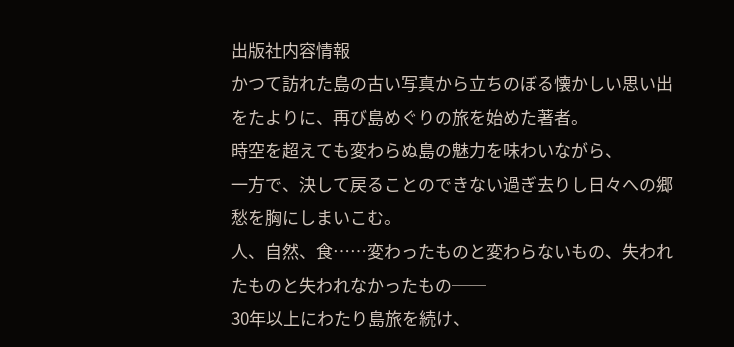出版社内容情報
かつて訪れた島の古い写真から立ちのぼる懐かしい思い出をたよりに、再び島めぐりの旅を始めた著者。
時空を超えても変わらぬ島の魅力を味わいながら、
一方で、決して戻ることのできない過ぎ去りし日々への郷愁を胸にしまいこむ。
人、自然、食……変わったものと変わらないもの、失われたものと失われなかったもの──
30年以上にわたり島旅を続け、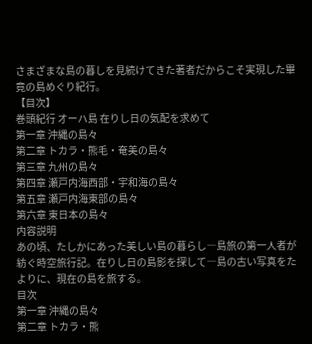さまざまな島の暮しを見続けてきた著者だからこそ実現した畢竟の島めぐり紀行。
【目次】
巻頭紀行 オーハ島 在りし日の気配を求めて
第一章 沖縄の島々
第二章 トカラ・熊毛・奄美の島々
第三章 九州の島々
第四章 瀬戸内海西部・宇和海の島々
第五章 瀬戸内海東部の島々
第六章 東日本の島々
内容説明
あの頃、たしかにあった美しい島の暮らし―島旅の第一人者が紡ぐ時空旅行記。在りし日の島影を探して―島の古い写真をたよりに、現在の島を旅する。
目次
第一章 沖縄の島々
第二章 トカラ・熊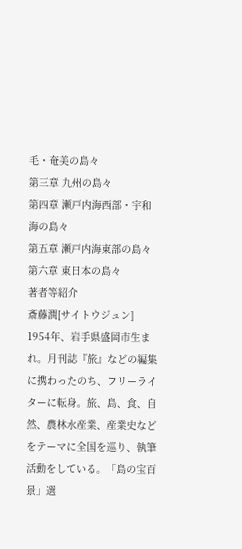毛・奄美の島々
第三章 九州の島々
第四章 瀬戸内海西部・宇和海の島々
第五章 瀬戸内海東部の島々
第六章 東日本の島々
著者等紹介
斎藤潤[サイトウジュン]
1954年、岩手県盛岡市生まれ。月刊誌『旅』などの編集に携わったのち、フリーライターに転身。旅、島、食、自然、農林水産業、産業史などをテーマに全国を巡り、執筆活動をしている。「島の宝百景」選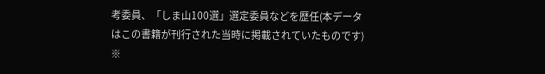考委員、「しま山100選」選定委員などを歴任(本データはこの書籍が刊行された当時に掲載されていたものです)
※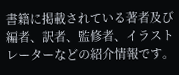書籍に掲載されている著者及び編者、訳者、監修者、イラストレーターなどの紹介情報です。